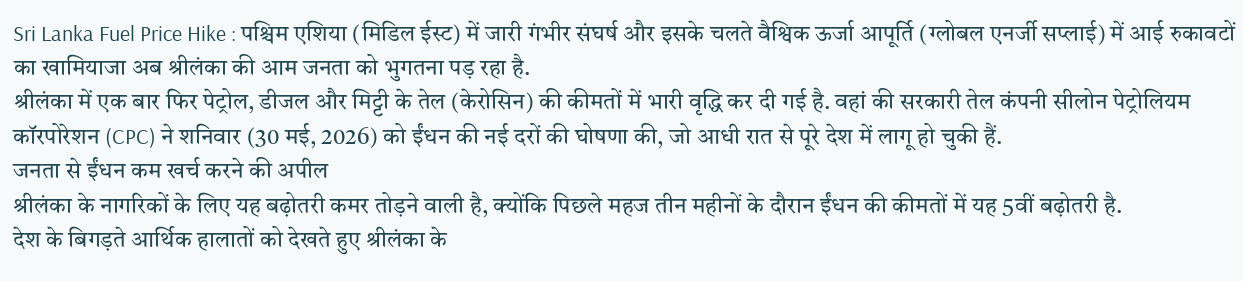Sri Lanka Fuel Price Hike : पश्चिम एशिया (मिडिल ईस्ट) में जारी गंभीर संघर्ष और इसके चलते वैश्विक ऊर्जा आपूर्ति (ग्लोबल एनर्जी सप्लाई) में आई रुकावटों का खामियाजा अब श्रीलंका की आम जनता को भुगतना पड़ रहा है.
श्रीलंका में एक बार फिर पेट्रोल, डीजल और मिट्टी के तेल (केरोसिन) की कीमतों में भारी वृद्धि कर दी गई है. वहां की सरकारी तेल कंपनी सीलोन पेट्रोलियम कॉरपोरेशन (CPC) ने शनिवार (30 मई, 2026) को ईंधन की नई दरों की घोषणा की, जो आधी रात से पूरे देश में लागू हो चुकी हैं.
जनता से ईंधन कम खर्च करने की अपील
श्रीलंका के नागरिकों के लिए यह बढ़ोतरी कमर तोड़ने वाली है, क्योंकि पिछले महज तीन महीनों के दौरान ईंधन की कीमतों में यह 5वीं बढ़ोतरी है.
देश के बिगड़ते आर्थिक हालातों को देखते हुए श्रीलंका के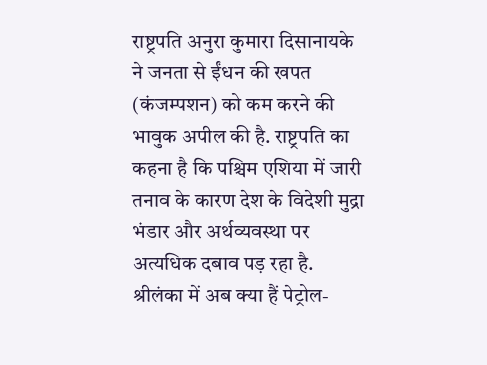राष्ट्रपति अनुरा कुमारा दिसानायके ने जनता से ईंधन की खपत (कंजम्पशन) को कम करने की भावुक अपील की है. राष्ट्रपति का कहना है कि पश्चिम एशिया में जारी तनाव के कारण देश के विदेशी मुद्रा भंडार और अर्थव्यवस्था पर अत्यधिक दबाव पड़ रहा है.
श्रीलंका में अब क्या हैं पेट्रोल-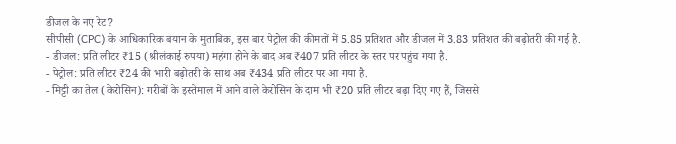डीजल के नए रेट?
सीपीसी (CPC) के आधिकारिक बयान के मुताबिक, इस बार पेट्रोल की कीमतों में 5.85 प्रतिशत और डीजल में 3.83 प्रतिशत की बढ़ोतरी की गई है.
- डीजल: प्रति लीटर ₹15 (श्रीलंकाई रुपया) महंगा होने के बाद अब ₹407 प्रति लीटर के स्तर पर पहुंच गया है.
- पेट्रोल: प्रति लीटर ₹24 की भारी बढ़ोतरी के साथ अब ₹434 प्रति लीटर पर आ गया है.
- मिट्टी का तेल (केरोसिन): गरीबों के इस्तेमाल में आने वाले केरोसिन के दाम भी ₹20 प्रति लीटर बढ़ा दिए गए हैं, जिससे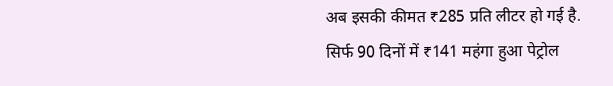अब इसकी कीमत ₹285 प्रति लीटर हो गई है.
सिर्फ 90 दिनों में ₹141 महंगा हुआ पेट्रोल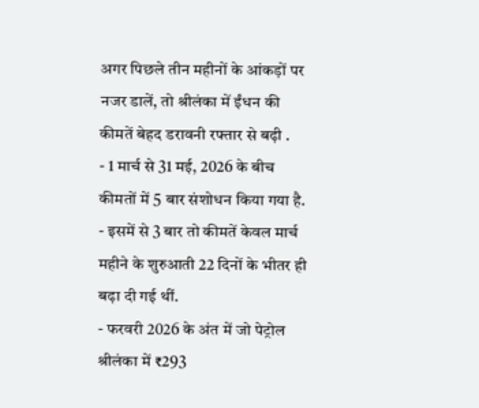अगर पिछले तीन महीनों के आंकड़ों पर नजर डालें, तो श्रीलंका में ईंधन की कीमतें बेहद डरावनी रफ्तार से बढ़ी .
- 1 मार्च से 31 मई, 2026 के बीच कीमतों में 5 बार संशोधन किया गया है.
- इसमें से 3 बार तो कीमतें केवल मार्च महीने के शुरुआती 22 दिनों के भीतर ही बढ़ा दी गई थीं.
- फरवरी 2026 के अंत में जो पेट्रोल श्रीलंका में ₹293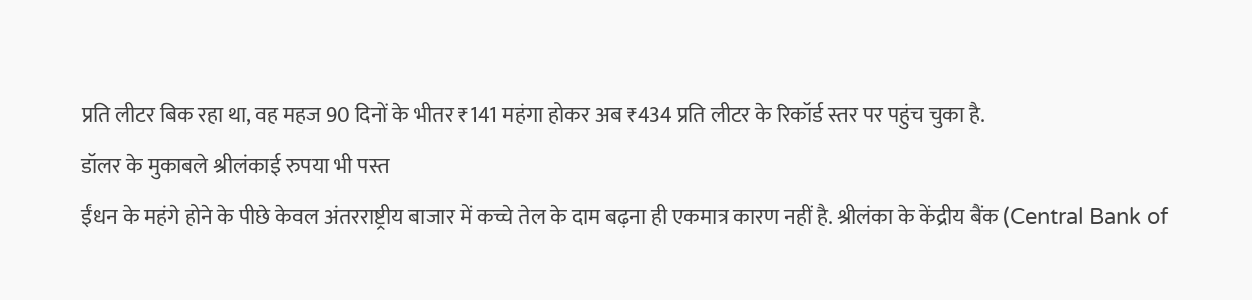प्रति लीटर बिक रहा था, वह महज 90 दिनों के भीतर ₹141 महंगा होकर अब ₹434 प्रति लीटर के रिकॉर्ड स्तर पर पहुंच चुका है.
डॉलर के मुकाबले श्रीलंकाई रुपया भी पस्त
ईंधन के महंगे होने के पीछे केवल अंतरराष्ट्रीय बाजार में कच्चे तेल के दाम बढ़ना ही एकमात्र कारण नहीं है. श्रीलंका के केंद्रीय बैंक (Central Bank of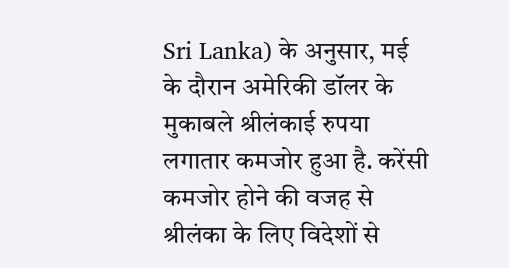Sri Lanka) के अनुसार, मई के दौरान अमेरिकी डॉलर के मुकाबले श्रीलंकाई रुपया लगातार कमजोर हुआ है. करेंसी कमजोर होने की वजह से श्रीलंका के लिए विदेशों से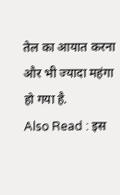तेल का आयात करना और भी ज्यादा महंगा हो गया है.
Also Read : इस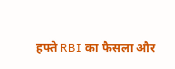हफ्ते RBI का फैसला और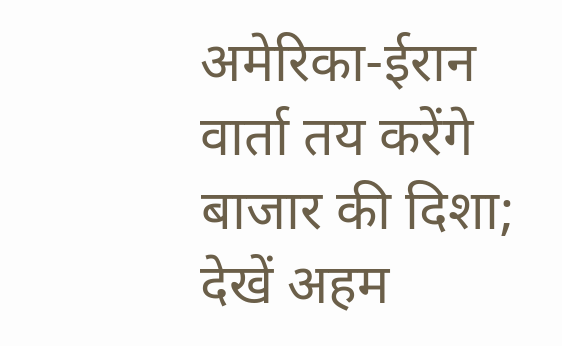अमेरिका-ईरान वार्ता तय करेंगे बाजार की दिशा; देखें अहम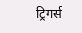ट्रिगर्स